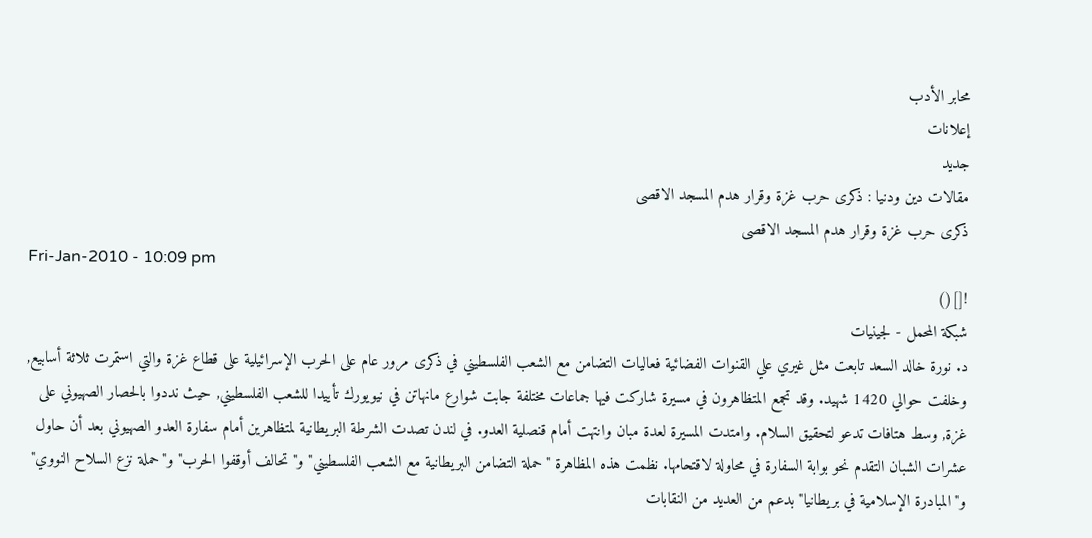محابر الأدب
إعلانات
جديد
مقالات دين ودنيا : ذكرى حرب غزة وقرار هدم المسجد الاقصى
ذكرى حرب غزة وقرار هدم المسجد الاقصى
Fri-Jan-2010 - 10:09 pm
![]()
شبكة المحمل - لجينيات
د. نورة خالد السعد تابعت مثل غيري علي القنوات الفضائية فعاليات التضامن مع الشعب الفلسطيني في ذكرى مرور عام على الحرب الإسرائيلية على قطاع غزة والتي استمرت ثلاثة أسابيع, وخلفت حوالي 1420 شهيد. وقد تجمع المتظاهرون في مسيرة شاركت فيها جماعات مختلفة جابت شوارع مانهاتن في نيويورك تأييدا للشعب الفلسطيني, حيث نددوا بالحصار الصهيوني على غزة, وسط هتافات تدعو لتحقيق السلام. وامتدت المسيرة لعدة مبان وانتهت أمام قنصلية العدو. في لندن تصدت الشرطة البريطانية لمتظاهرين أمام سفارة العدو الصهيوني بعد أن حاول عشرات الشبان التقدم نحو بوابة السفارة في محاولة لاقتحامها. نظمت هذه المظاهرة "حملة التضامن البريطانية مع الشعب الفلسطيني" و"تحالف أوقفوا الحرب" و"حملة نزع السلاح النووي" و"المبادرة الإسلامية في بريطانيا" بدعم من العديد من النقابات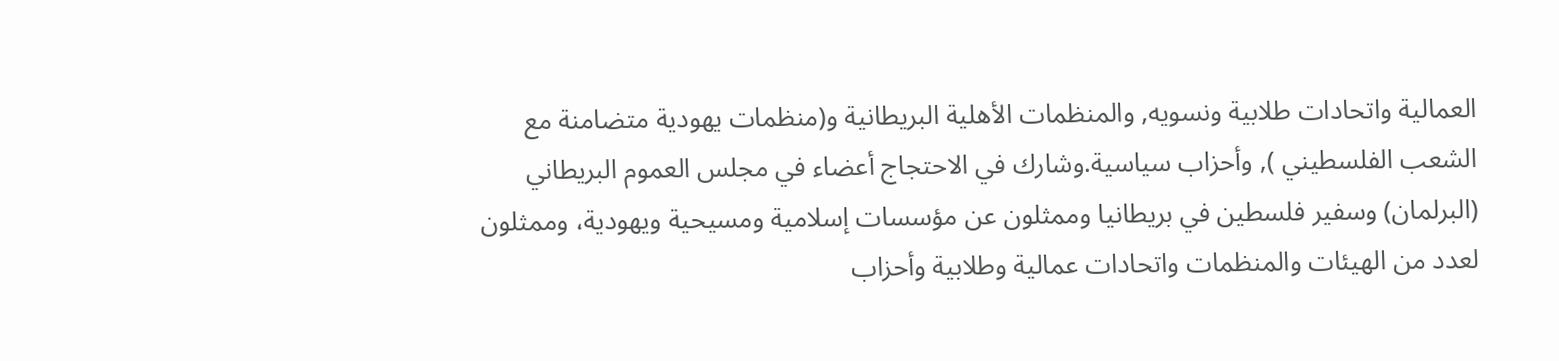العمالية واتحادات طلابية ونسويه, والمنظمات الأهلية البريطانية و(منظمات يهودية متضامنة مع الشعب الفلسطيني ), وأحزاب سياسية.وشارك في الاحتجاج أعضاء في مجلس العموم البريطاني (البرلمان) وسفير فلسطين في بريطانيا وممثلون عن مؤسسات إسلامية ومسيحية ويهودية، وممثلون لعدد من الهيئات والمنظمات واتحادات عمالية وطلابية وأحزاب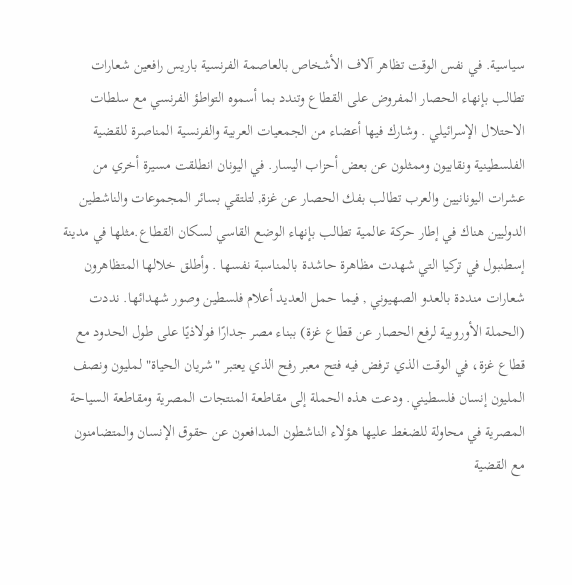سياسية. في نفس الوقت تظاهر آلاف الأشخاص بالعاصمة الفرنسية باريس رافعين شعارات تطالب بإنهاء الحصار المفروض على القطاع وتندد بما أسموه التواطؤ الفرنسي مع سلطات الاحتلال الإسرائيلي . وشارك فيها أعضاء من الجمعيات العربية والفرنسية المناصرة للقضية الفلسطينية ونقابيون وممثلون عن بعض أحزاب اليسار. في اليونان انطلقت مسيرة أخري من عشرات اليونانيين والعرب تطالب بفك الحصار عن غزة, لتلتقي بسائر المجموعات والناشطين الدوليين هناك في إطار حركة عالمية تطالب بإنهاء الوضع القاسي لسكان القطاع.مثلها في مدينة إسطنبول في تركيا التي شهدت مظاهرة حاشدة بالمناسبة نفسها . وأطلق خلالها المتظاهرون شعارات منددة بالعدو الصهيوني , فيما حمل العديد أعلام فلسطين وصور شهدائها. نددت (الحملة الأوروبية لرفع الحصار عن قطاع غزة) ببناء مصر جدارًا فولاذيًا على طول الحدود مع قطاع غزة، في الوقت الذي ترفض فيه فتح معبر رفح الذي يعتبر "شريان الحياة" لمليون ونصف المليون إنسان فلسطيني. ودعت هذه الحملة إلى مقاطعة المنتجات المصرية ومقاطعة السياحة المصرية في محاولة للضغط عليها هؤلاء الناشطون المدافعون عن حقوق الإنسان والمتضامنون مع القضية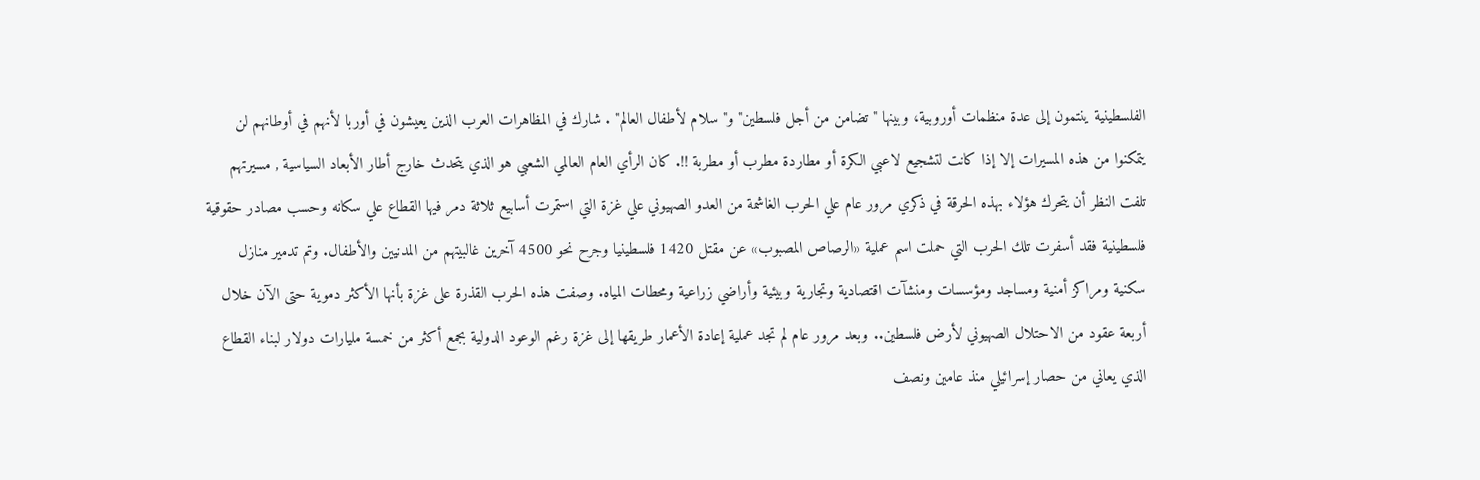الفلسطينية ينتمون إلى عدة منظمات أوروبية، وبينها " تضامن من أجل فلسطين" و" سلام لأطفال العالم" . شارك في المظاهرات العرب الذين يعيشون في أوربا لأنهم في أوطانهم لن يتمكنوا من هذه المسيرات إلا إذا كانت لتشجيع لاعبي الكرة أو مطاردة مطرب أو مطربة !!. كان الرأي العام العالمي الشعبي هو الذي يتحدث خارج أطار الأبعاد السياسية , مسيرتهم تلفت النظر أن يتحرك هؤلاء بهذه الحرقة في ذكري مرور عام علي الحرب الغاشمة من العدو الصهيوني علي غزة التي استمرت أسابيع ثلاثة دمر فيها القطاع علي سكانه وحسب مصادر حقوقية فلسطينية فقد أسفرت تلك الحرب التي حملت اسم عملية «الرصاص المصبوب» عن مقتل 1420 فلسطينيا وجرح نحو 4500 آخرين غالبيتهم من المدنيين والأطفال. وتم تدمير منازل سكنية ومراكز أمنية ومساجد ومؤسسات ومنشآت اقتصادية وتجارية وبيئية وأراضي زراعية ومحطات المياه. وصفت هذه الحرب القذرة على غزة بأنها الأكثر دموية حتى الآن خلال أربعة عقود من الاحتلال الصهيوني لأرض فلسطين.. وبعد مرور عام لم تجد عملية إعادة الأعمار طريقها إلى غزة رغم الوعود الدولية بجمع أكثر من خمسة مليارات دولار لبناء القطاع الذي يعاني من حصار إسرائيلي منذ عامين ونصف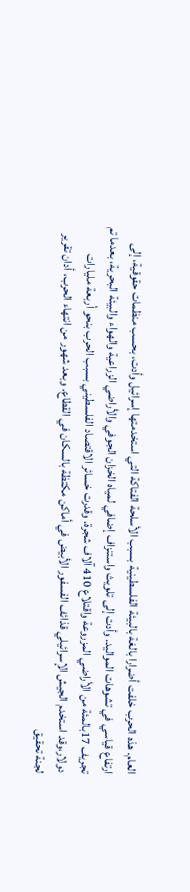العام. هذه الحرب خلفت أضرارا بالغة بالبيئة الفلسطينية بسبب الأسلحة الفتاكة التي استخدمتها إسرائيل وأدت، بحسب منظمات حقوقية، إلى ارتفاع قياسي في تشوهات المواليد. وأدت إلى تلويث واستنزاف إضافي لمياه الخزان الجوفي والأراضي الزراعية والهواء والبيئة البحرية، بعدما تم تجريف 17بالمئة من الأراضي المزروعة واقتلاع 410 آلاف شجرة. وقدرت خسائر الاقتصاد الفلسطيني بسبب الحرب بنحو أربعة مليارات دولار،وقد استخدم الجيش الإسرائيلي قذائف الفسفور الأبيض في أماكن مكتظة بالسكان في القطاع. وبعد شهور من انتهاء الحرب، أدان تقرير لجنة تحقيق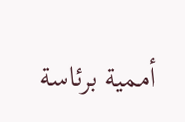أممية برئاسة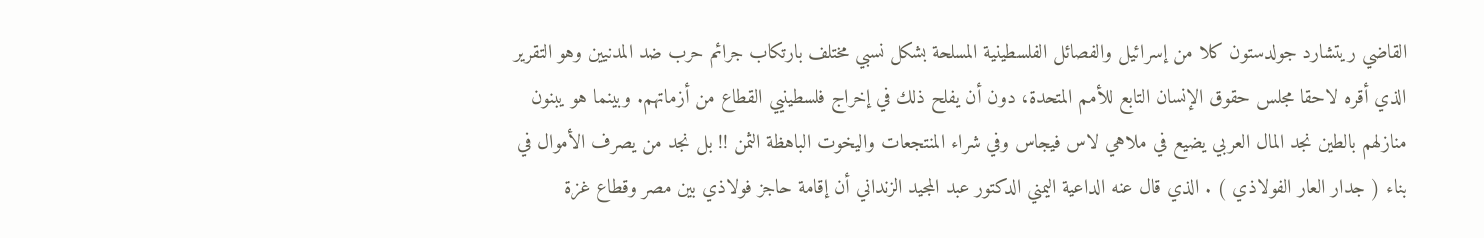القاضي ريتشارد جولدستون كلا من إسرائيل والفصائل الفلسطينية المسلحة بشكل نسبي مختلف بارتكاب جرائم حرب ضد المدنيين وهو التقرير الذي أقره لاحقا مجلس حقوق الإنسان التابع للأمم المتحدة، دون أن يفلح ذلك في إخراج فلسطينيي القطاع من أزماتهم. وبينما هو يبنون منازلهم بالطين نجد المال العربي يضيع في ملاهي لاس فيجاس وفي شراء المنتجعات واليخوت الباهظة الثمن !! بل نجد من يصرف الأموال في بناء ( جدار العار الفولاذي ) . الذي قال عنه الداعية اليمني الدكتور عبد المجيد الزنداني أن إقامة حاجز فولاذي بين مصر وقطاع غزة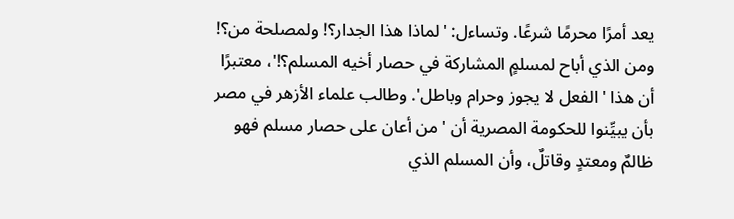يعد أمرًا محرمًا شرعًا. وتساءل: 'لماذا هذا الجدار؟! ولمصلحة من؟! ومن الذي أباح لمسلمٍ المشاركة في حصار أخيه المسلم؟!'، معتبرًا أن هذا 'الفعل لا يجوز وحرام وباطل'. وطالب علماء الأزهر في مصر بأن يبيِّنوا للحكومة المصرية أن 'من أعان على حصار مسلم فهو ظالمٌ ومعتدٍ وقاتلٌ، وأن المسلم الذي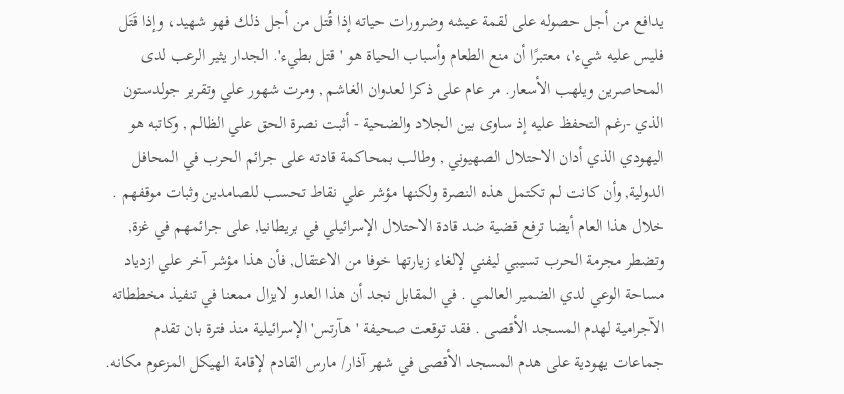يدافع من أجل حصوله على لقمة عيشه وضرورات حياته إذا قُتل من أجل ذلك فهو شهيد، وإذا قَتَل فليس عليه شيء'، معتبرًا أن منع الطعام وأسباب الحياة هو 'قتل بطيء'. الجدار يثير الرعب لدى المحاصرين ويلهب الأسعار. مر عام على ذكرا لعدوان الغاشم , ومرت شهور علي وتقرير جولدستون الذي -رغم التحفظ عليه إذ ساوى بين الجلاد والضحية - أثبت نصرة الحق علي الظالم , وكاتبه هو اليهودي الذي أدان الاحتلال الصهيوني , وطالب بمحاكمة قادته على جرائم الحرب في المحافل الدولية, وأن كانت لم تكتمل هذه النصرة ولكنها مؤشر علي نقاط تحسب للصامدين وثبات موقفهم . خلال هذا العام أيضا ترفع قضية ضد قادة الاحتلال الإسرائيلي في بريطانيا, على جرائمهم في غزة, وتضطر مجرمة الحرب تسيبي ليفني لإلغاء زيارتها خوفا من الاعتقال, فأن هذا مؤشر آخر علي ازدياد مساحة الوعي لدي الضمير العالمي . في المقابل نجد أن هذا العدو لايزال ممعنا في تنفيذ مخططاته الآجرامية لهدم المسجد الأقصى . فقد توقعت صحيفة 'هآرتس' الإسرائيلية منذ فترة بان تقدم جماعات يهودية على هدم المسجد الأقصى في شهر آذار/ مارس القادم لإقامة الهيكل المزعوم مكانه.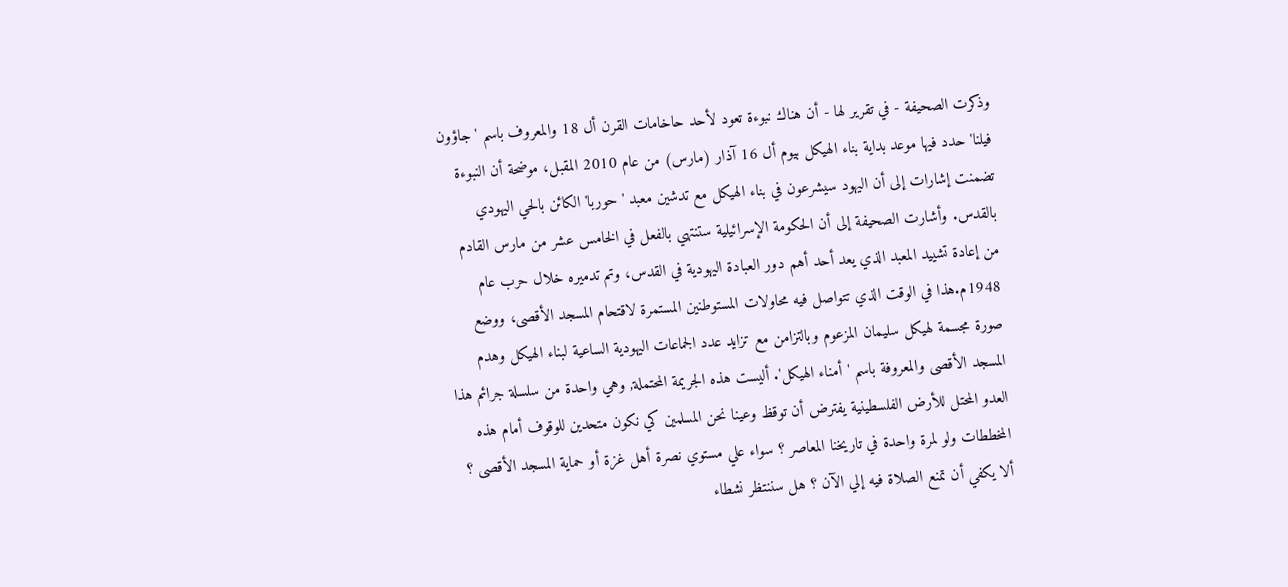وذكرت الصحيفة - في تقرير لها - أن هناك نبوءة تعود لأحد حاخامات القرن أل 18 والمعروف باسم 'جاؤون فيلنا' حدد فيها موعد بداية بناء الهيكل بيوم أل 16 آذار (مارس) من عام 2010 المقبل، موضحة أن النبوءة تضمنت إشارات إلى أن اليهود سيشرعون في بناء الهيكل مع تدشين معبد 'حوربا' الكائن بالحي اليهودي بالقدس. وأشارت الصحيفة إلى أن الحكومة الإسرائيلية ستنتهي بالفعل في الخامس عشر من مارس القادم من إعادة تشييد المعبد الذي يعد أحد أهم دور العبادة اليهودية في القدس، وتم تدميره خلال حرب عام 1948م.هذا في الوقت الذي تتواصل فيه محاولات المستوطنين المستمرة لاقتحام المسجد الأقصى، ووضع صورة مجسمة لهيكل سليمان المزعوم وبالتزامن مع تزايد عدد الجماعات اليهودية الساعية لبناء الهيكل وهدم المسجد الأقصى والمعروفة باسم 'أمناء الهيكل'. أليست هذه الجريمة المحتملة, وهي واحدة من سلسلة جرائم هذا العدو المحتل للأرض الفلسطينية يفترض أن توقظ وعينا نحن المسلمين كي نكون متحدين للوقوف أمام هذه المخططات ولو لمرة واحدة في تاريخنا المعاصر ؟ سواء علي مستوي نصرة أهل غزة أو حماية المسجد الأقصى ؟ ألا يكفي أن تمنع الصلاة فيه إلي الآن ؟ هل سننتظر نشطاء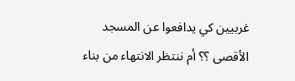غربيين كي يدافعوا عن المسجد الأقصى ؟؟ أم ننتظر الانتهاء من بناء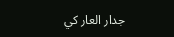جدار العار كي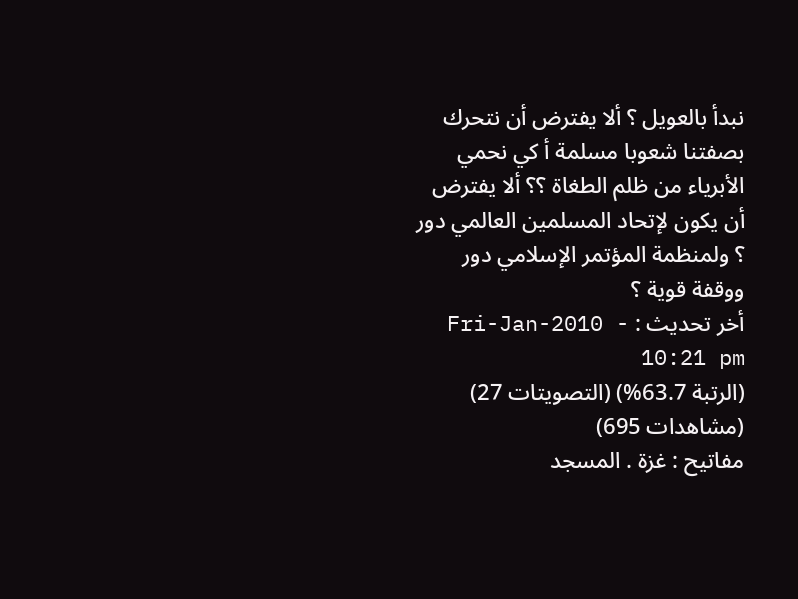نبدأ بالعويل ؟ ألا يفترض أن نتحرك بصفتنا شعوبا مسلمة أ كي نحمي الأبرياء من ظلم الطغاة ؟؟ ألا يفترض أن يكون لإتحاد المسلمين العالمي دور ؟ ولمنظمة المؤتمر الإسلامي دور ووقفة قوية ؟
أخر تحديث : Fri-Jan-2010 - 10:21 pm
(الرتبة 63.7%) (التصويتات 27)
(مشاهدات 695)
مفاتيح : غزة . المسجد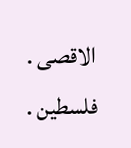الاقصى . فلسطين .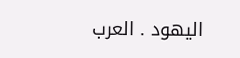اليهود . العرب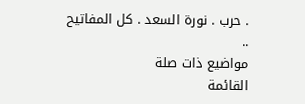. حرب . نورة السعد . كل المفاتيح ..
مواضيع ذات صلة
القائمة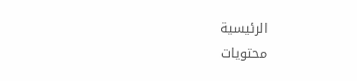الرئيسية
محتويات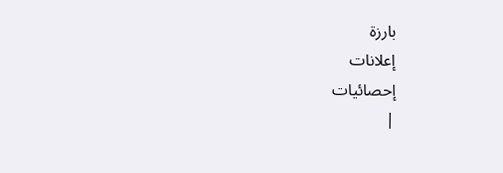بارزة
إعلانات
إحصائيات
|